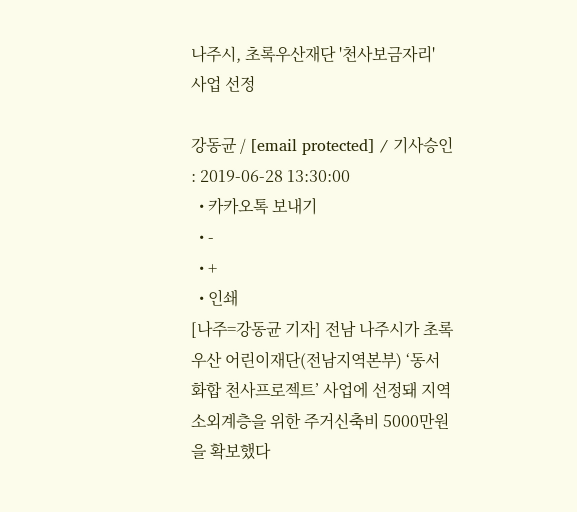나주시, 초록우산재단 '천사보금자리' 사업 선정

강동균 / [email protected] / 기사승인 : 2019-06-28 13:30:00
  • 카카오톡 보내기
  • -
  • +
  • 인쇄
[나주=강동균 기자] 전남 나주시가 초록우산 어린이재단(전남지역본부) ‘동서화합 천사프로젝트’ 사업에 선정돼 지역 소외계층을 위한 주거신축비 5000만원을 확보했다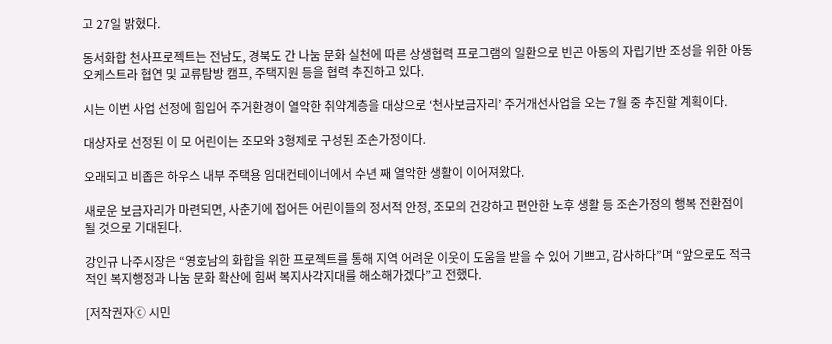고 27일 밝혔다.

동서화합 천사프로젝트는 전남도, 경북도 간 나눔 문화 실천에 따른 상생협력 프로그램의 일환으로 빈곤 아동의 자립기반 조성을 위한 아동 오케스트라 협연 및 교류탐방 캠프, 주택지원 등을 협력 추진하고 있다.

시는 이번 사업 선정에 힘입어 주거환경이 열악한 취약계층을 대상으로 ‘천사보금자리’ 주거개선사업을 오는 7월 중 추진할 계획이다.

대상자로 선정된 이 모 어린이는 조모와 3형제로 구성된 조손가정이다.

오래되고 비좁은 하우스 내부 주택용 임대컨테이너에서 수년 째 열악한 생활이 이어져왔다.

새로운 보금자리가 마련되면, 사춘기에 접어든 어린이들의 정서적 안정, 조모의 건강하고 편안한 노후 생활 등 조손가정의 행복 전환점이 될 것으로 기대된다.

강인규 나주시장은 “영호남의 화합을 위한 프로젝트를 통해 지역 어려운 이웃이 도움을 받을 수 있어 기쁘고, 감사하다”며 “앞으로도 적극적인 복지행정과 나눔 문화 확산에 힘써 복지사각지대를 해소해가겠다”고 전했다.

[저작권자ⓒ 시민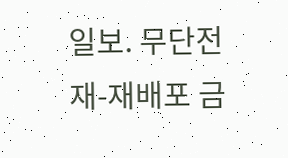일보. 무단전재-재배포 금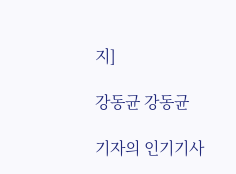지]

강동균 강동균

기자의 인기기사